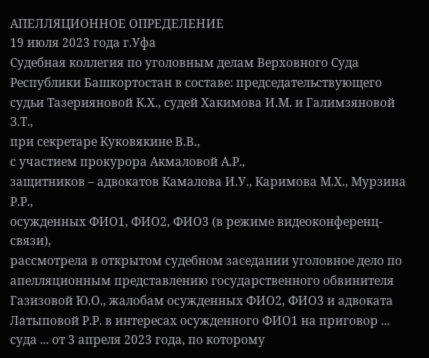АПЕЛЛЯЦИОННОЕ ОПРЕДЕЛЕНИЕ
19 июля 2023 года г.Уфа
Судебная коллегия по уголовным делам Верховного Суда Республики Башкортостан в составе: председательствующего судьи Тазерияновой К.Х., судей Хакимова И.М. и Галимзяновой З.Т.,
при секретаре Куковякине В.В.,
с участием прокурора Акмаловой А.Р.,
защитников – адвокатов Камалова И.У., Каримова М.Х., Мурзина Р.Р.,
осужденных ФИО1, ФИО2, ФИО3 (в режиме видеоконференц-связи),
рассмотрела в открытом судебном заседании уголовное дело по апелляционным представлению государственного обвинителя Газизовой Ю.О., жалобам осужденных ФИО2, ФИО3 и адвоката Латыповой Р.Р. в интересах осужденного ФИО1 на приговор ... суда ... от 3 апреля 2023 года, по которому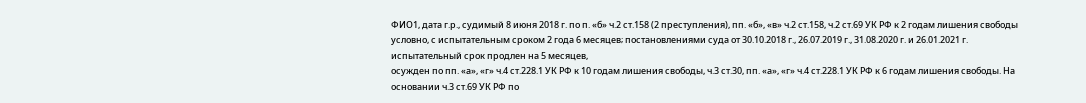ФИО1, дата г.р., судимый 8 июня 2018 г. по п. «б» ч.2 ст.158 (2 преступления), пп. «б», «в» ч.2 ст.158, ч.2 ст.69 УК РФ к 2 годам лишения свободы условно, с испытательным сроком 2 года 6 месяцев; постановлениями суда от 30.10.2018 г., 26.07.2019 г., 31.08.2020 г. и 26.01.2021 г. испытательный срок продлен на 5 месяцев,
осужден по пп. «а», «г» ч.4 ст.228.1 УК РФ к 10 годам лишения свободы, ч.3 ст.30, пп. «а», «г» ч.4 ст.228.1 УК РФ к 6 годам лишения свободы. На основании ч.3 ст.69 УК РФ по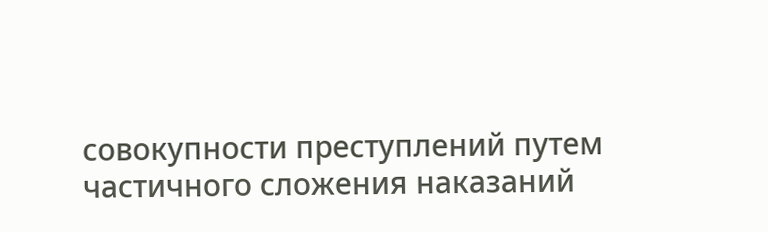совокупности преступлений путем частичного сложения наказаний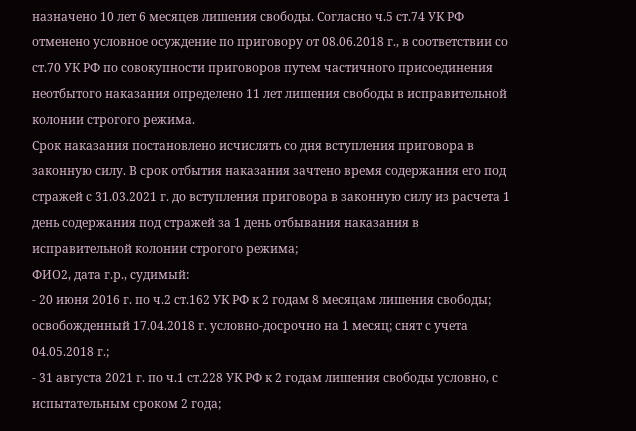назначено 10 лет 6 месяцев лишения свободы. Согласно ч.5 ст.74 УК РФ отменено условное осуждение по приговору от 08.06.2018 г., в соответствии со ст.70 УК РФ по совокупности приговоров путем частичного присоединения неотбытого наказания определено 11 лет лишения свободы в исправительной колонии строгого режима.
Срок наказания постановлено исчислять со дня вступления приговора в законную силу. В срок отбытия наказания зачтено время содержания его под стражей с 31.03.2021 г. до вступления приговора в законную силу из расчета 1 день содержания под стражей за 1 день отбывания наказания в исправительной колонии строгого режима;
ФИО2, дата г.р., судимый:
- 20 июня 2016 г. по ч.2 ст.162 УК РФ к 2 годам 8 месяцам лишения свободы; освобожденный 17.04.2018 г. условно-досрочно на 1 месяц; снят с учета 04.05.2018 г.;
- 31 августа 2021 г. по ч.1 ст.228 УК РФ к 2 годам лишения свободы условно, с испытательным сроком 2 года;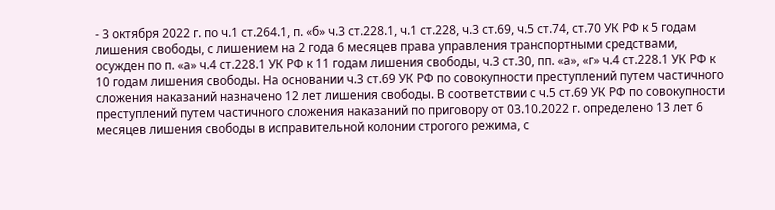- 3 октября 2022 г. по ч.1 ст.264.1, п. «б» ч.3 ст.228.1, ч.1 ст.228, ч.3 ст.69, ч.5 ст.74, ст.70 УК РФ к 5 годам лишения свободы, с лишением на 2 года 6 месяцев права управления транспортными средствами,
осужден по п. «а» ч.4 ст.228.1 УК РФ к 11 годам лишения свободы, ч.3 ст.30, пп. «а», «г» ч.4 ст.228.1 УК РФ к 10 годам лишения свободы. На основании ч.3 ст.69 УК РФ по совокупности преступлений путем частичного сложения наказаний назначено 12 лет лишения свободы. В соответствии с ч.5 ст.69 УК РФ по совокупности преступлений путем частичного сложения наказаний по приговору от 03.10.2022 г. определено 13 лет 6 месяцев лишения свободы в исправительной колонии строгого режима, с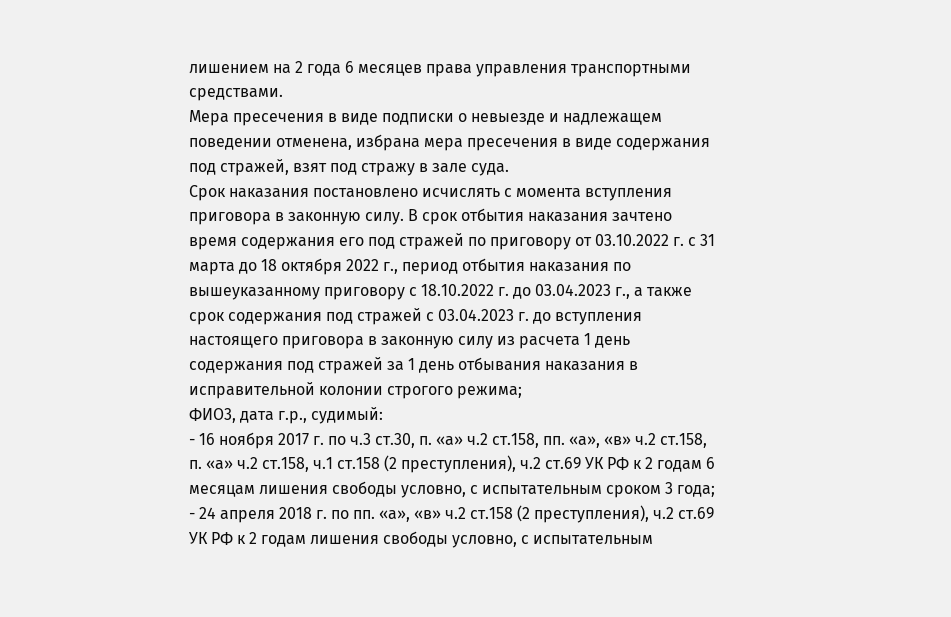лишением на 2 года 6 месяцев права управления транспортными средствами.
Мера пресечения в виде подписки о невыезде и надлежащем поведении отменена, избрана мера пресечения в виде содержания под стражей, взят под стражу в зале суда.
Срок наказания постановлено исчислять с момента вступления приговора в законную силу. В срок отбытия наказания зачтено время содержания его под стражей по приговору от 03.10.2022 г. с 31 марта до 18 октября 2022 г., период отбытия наказания по вышеуказанному приговору с 18.10.2022 г. до 03.04.2023 г., а также срок содержания под стражей с 03.04.2023 г. до вступления настоящего приговора в законную силу из расчета 1 день содержания под стражей за 1 день отбывания наказания в исправительной колонии строгого режима;
ФИО3, дата г.р., судимый:
- 16 ноября 2017 г. по ч.3 ст.30, п. «а» ч.2 ст.158, пп. «а», «в» ч.2 ст.158, п. «а» ч.2 ст.158, ч.1 ст.158 (2 преступления), ч.2 ст.69 УК РФ к 2 годам 6 месяцам лишения свободы условно, с испытательным сроком 3 года;
- 24 апреля 2018 г. по пп. «а», «в» ч.2 ст.158 (2 преступления), ч.2 ст.69 УК РФ к 2 годам лишения свободы условно, с испытательным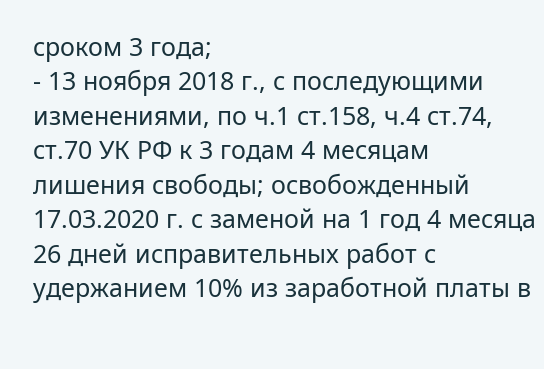сроком 3 года;
- 13 ноября 2018 г., с последующими изменениями, по ч.1 ст.158, ч.4 ст.74, ст.70 УК РФ к 3 годам 4 месяцам лишения свободы; освобожденный 17.03.2020 г. с заменой на 1 год 4 месяца 26 дней исправительных работ с удержанием 10% из заработной платы в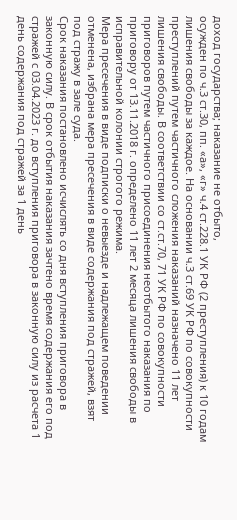доход государства; наказание не отбыто,
осужден по ч.3 ст.30, пп. «а», «г» ч.4 ст.228.1 УК РФ (2 преступления) к 10 годам лишения свободы за каждое. На основании ч.3 ст.69 УК РФ по совокупности преступлений путем частичного сложения наказаний назначено 11 лет лишения свободы. В соответствии со ст.ст.70, 71 УК РФ по совокупности приговоров путем частичного присоединения неотбытого наказания по приговору от 13.11.2018 г. определено 11 лет 2 месяца лишения свободы в исправительной колонии строгого режима.
Мера пресечения в виде подписки о невыезде и надлежащем поведении отменена, избрана мера пресечения в виде содержания под стражей, взят под стражу в зале суда.
Срок наказания постановлено исчислять со дня вступления приговора в законную силу. В срок отбытия наказания зачтено время содержания его под стражей с 03.04.2023 г. до вступления приговора в законную силу из расчета 1 день содержания под стражей за 1 день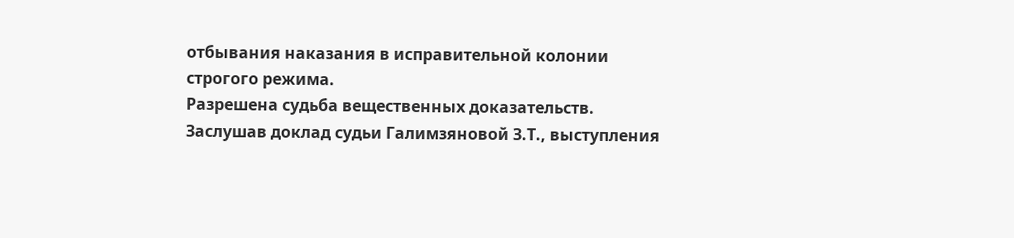отбывания наказания в исправительной колонии строгого режима.
Разрешена судьба вещественных доказательств.
Заслушав доклад судьи Галимзяновой З.Т., выступления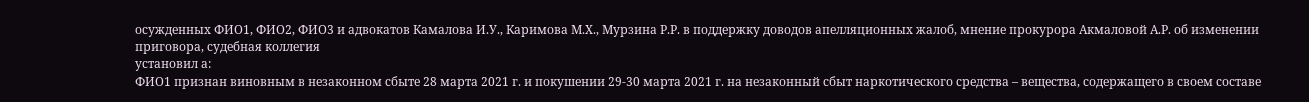осужденных ФИО1, ФИО2, ФИО3 и адвокатов Камалова И.У., Каримова М.Х., Мурзина Р.Р. в поддержку доводов апелляционных жалоб, мнение прокурора Акмаловой А.Р. об изменении приговора, судебная коллегия
установил а:
ФИО1 признан виновным в незаконном сбыте 28 марта 2021 г. и покушении 29-30 марта 2021 г. на незаконный сбыт наркотического средства – вещества, содержащего в своем составе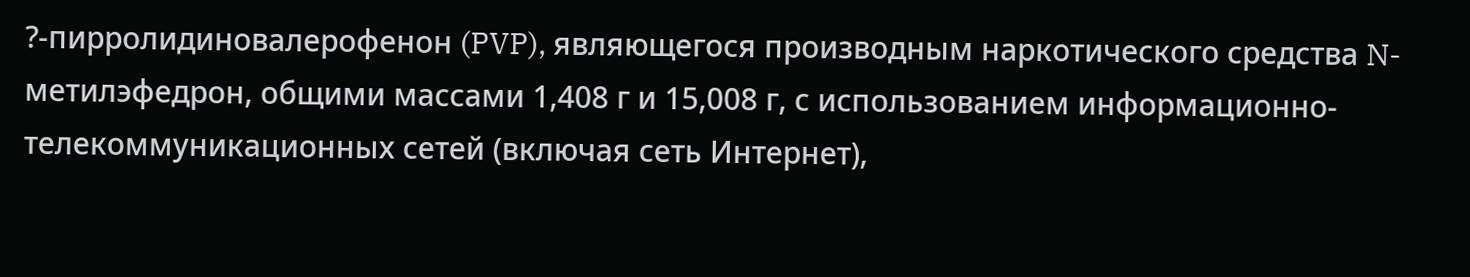?-пирролидиновалерофенон (PVP), являющегося производным наркотического средства N-метилэфедрон, общими массами 1,408 г и 15,008 г, с использованием информационно-телекоммуникационных сетей (включая сеть Интернет),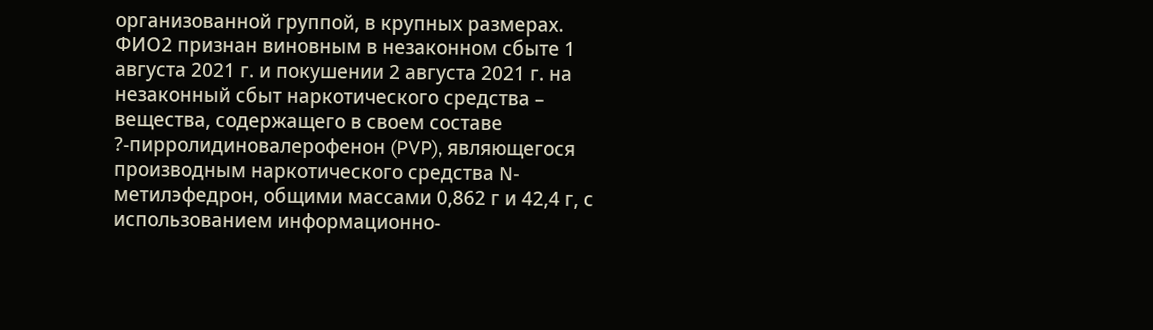организованной группой, в крупных размерах.
ФИО2 признан виновным в незаконном сбыте 1 августа 2021 г. и покушении 2 августа 2021 г. на незаконный сбыт наркотического средства – вещества, содержащего в своем составе ?-пирролидиновалерофенон (PVP), являющегося производным наркотического средства N-метилэфедрон, общими массами 0,862 г и 42,4 г, с использованием информационно-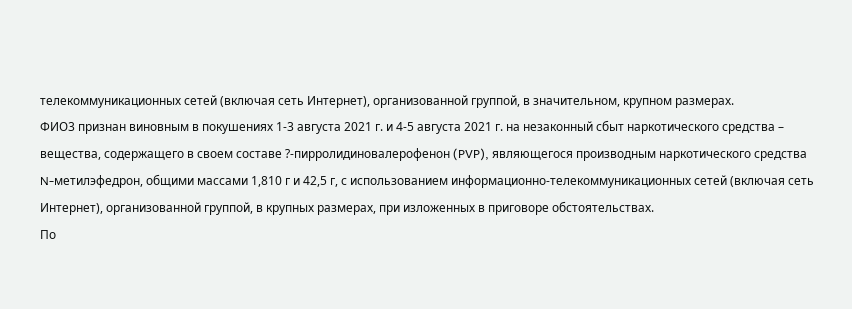телекоммуникационных сетей (включая сеть Интернет), организованной группой, в значительном, крупном размерах.
ФИО3 признан виновным в покушениях 1-3 августа 2021 г. и 4-5 августа 2021 г. на незаконный сбыт наркотического средства – вещества, содержащего в своем составе ?-пирролидиновалерофенон (PVP), являющегося производным наркотического средства N-метилэфедрон, общими массами 1,810 г и 42,5 г, с использованием информационно-телекоммуникационных сетей (включая сеть Интернет), организованной группой, в крупных размерах, при изложенных в приговоре обстоятельствах.
По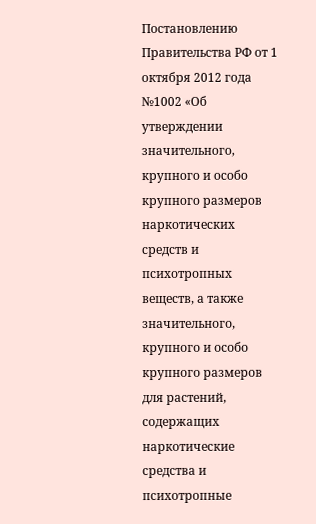Постановлению Правительства РФ от 1 октября 2012 года №1002 «Об утверждении значительного, крупного и особо крупного размеров наркотических средств и психотропных веществ, а также значительного, крупного и особо крупного размеров для растений, содержащих наркотические средства и психотропные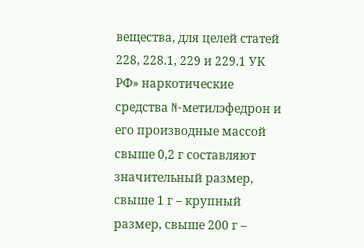вещества, для целей статей 228, 228.1, 229 и 229.1 УК РФ» наркотические средства N-метилэфедрон и его производные массой свыше 0,2 г составляют значительный размер, свыше 1 г – крупный размер, свыше 200 г –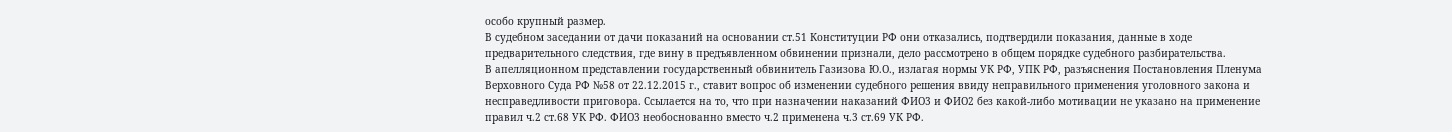особо крупный размер.
В судебном заседании от дачи показаний на основании ст.51 Конституции РФ они отказались, подтвердили показания, данные в ходе предварительного следствия, где вину в предъявленном обвинении признали, дело рассмотрено в общем порядке судебного разбирательства.
В апелляционном представлении государственный обвинитель Газизова Ю.О., излагая нормы УК РФ, УПК РФ, разъяснения Постановления Пленума Верховного Суда РФ №58 от 22.12.2015 г., ставит вопрос об изменении судебного решения ввиду неправильного применения уголовного закона и несправедливости приговора. Ссылается на то, что при назначении наказаний ФИО3 и ФИО2 без какой-либо мотивации не указано на применение правил ч.2 ст.68 УК РФ. ФИО3 необоснованно вместо ч.2 применена ч.3 ст.69 УК РФ.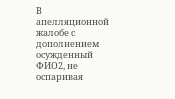В апелляционной жалобе с дополнением осужденный ФИО2, не оспаривая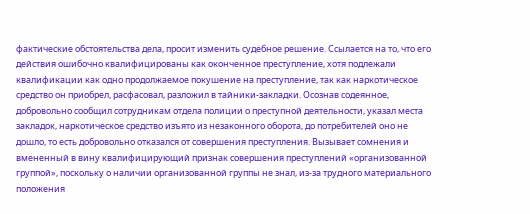фактические обстоятельства дела, просит изменить судебное решение. Ссылается на то, что его действия ошибочно квалифицированы как оконченное преступление, хотя подлежали квалификации как одно продолжаемое покушение на преступление, так как наркотическое средство он приобрел, расфасовал, разложил в тайники-закладки. Осознав содеянное, добровольно сообщил сотрудникам отдела полиции о преступной деятельности, указал места закладок, наркотическое средство изъято из незаконного оборота, до потребителей оно не дошло, то есть добровольно отказался от совершения преступления. Вызывает сомнения и вмененный в вину квалифицирующий признак совершения преступлений «организованной группой», поскольку о наличии организованной группы не знал, из-за трудного материального положения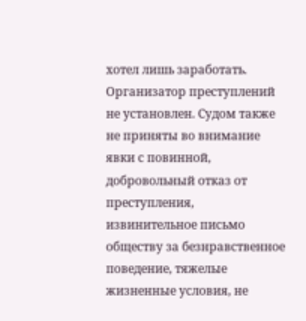хотел лишь заработать. Организатор преступлений не установлен. Судом также не приняты во внимание явки с повинной, добровольный отказ от преступления, извинительное письмо обществу за безнравственное поведение, тяжелые жизненные условия, не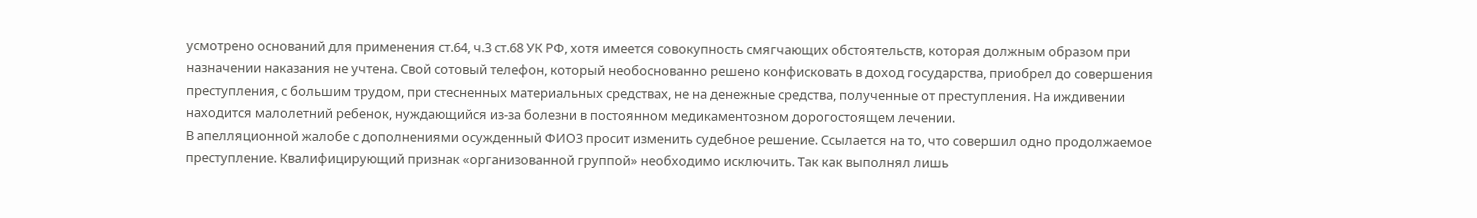усмотрено оснований для применения ст.64, ч.3 ст.68 УК РФ, хотя имеется совокупность смягчающих обстоятельств, которая должным образом при назначении наказания не учтена. Свой сотовый телефон, который необоснованно решено конфисковать в доход государства, приобрел до совершения преступления, с большим трудом, при стесненных материальных средствах, не на денежные средства, полученные от преступления. На иждивении находится малолетний ребенок, нуждающийся из-за болезни в постоянном медикаментозном дорогостоящем лечении.
В апелляционной жалобе с дополнениями осужденный ФИО3 просит изменить судебное решение. Ссылается на то, что совершил одно продолжаемое преступление. Квалифицирующий признак «организованной группой» необходимо исключить. Так как выполнял лишь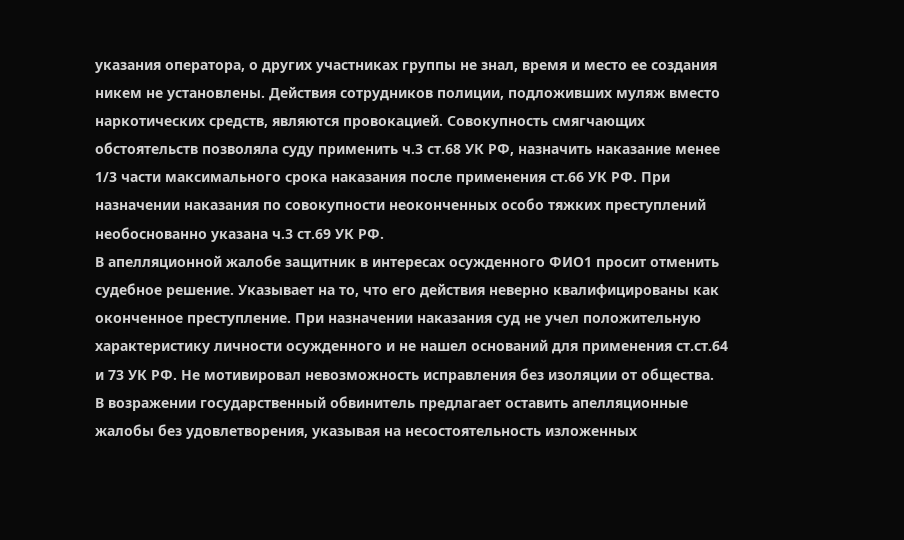указания оператора, о других участниках группы не знал, время и место ее создания никем не установлены. Действия сотрудников полиции, подложивших муляж вместо наркотических средств, являются провокацией. Совокупность смягчающих обстоятельств позволяла суду применить ч.3 ст.68 УК РФ, назначить наказание менее 1/3 части максимального срока наказания после применения ст.66 УК РФ. При назначении наказания по совокупности неоконченных особо тяжких преступлений необоснованно указана ч.3 ст.69 УК РФ.
В апелляционной жалобе защитник в интересах осужденного ФИО1 просит отменить судебное решение. Указывает на то, что его действия неверно квалифицированы как оконченное преступление. При назначении наказания суд не учел положительную характеристику личности осужденного и не нашел оснований для применения ст.ст.64 и 73 УК РФ. Не мотивировал невозможность исправления без изоляции от общества.
В возражении государственный обвинитель предлагает оставить апелляционные жалобы без удовлетворения, указывая на несостоятельность изложенных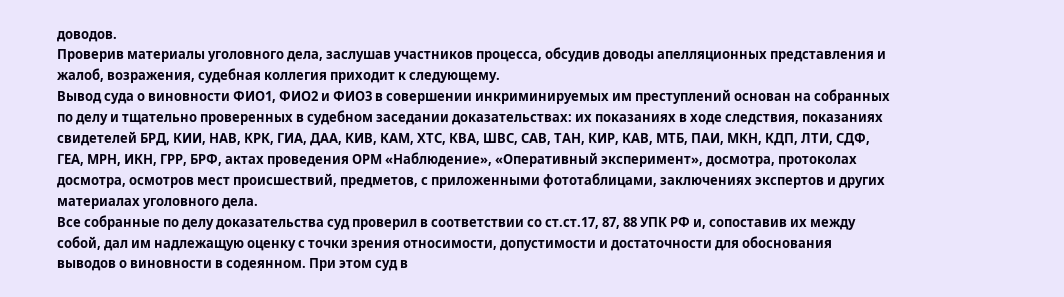доводов.
Проверив материалы уголовного дела, заслушав участников процесса, обсудив доводы апелляционных представления и жалоб, возражения, судебная коллегия приходит к следующему.
Вывод суда о виновности ФИО1, ФИО2 и ФИО3 в совершении инкриминируемых им преступлений основан на собранных по делу и тщательно проверенных в судебном заседании доказательствах: их показаниях в ходе следствия, показаниях свидетелей БРД, КИИ, НАВ, КРК, ГИА, ДАА, КИВ, КАМ, ХТС, КВА, ШВС, САВ, ТАН, КИР, КАВ, МТБ, ПАИ, МКН, КДП, ЛТИ, СДФ, ГЕА, МРН, ИКН, ГРР, БРФ, актах проведения ОРМ «Наблюдение», «Оперативный эксперимент», досмотра, протоколах досмотра, осмотров мест происшествий, предметов, с приложенными фототаблицами, заключениях экспертов и других материалах уголовного дела.
Все собранные по делу доказательства суд проверил в соответствии со ст.ст.17, 87, 88 УПК РФ и, сопоставив их между собой, дал им надлежащую оценку с точки зрения относимости, допустимости и достаточности для обоснования выводов о виновности в содеянном. При этом суд в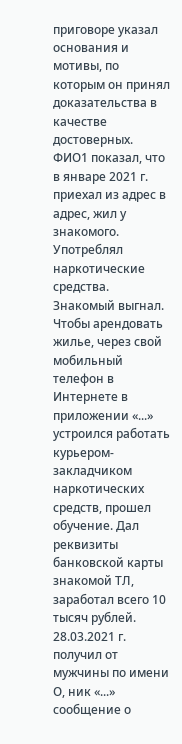приговоре указал основания и мотивы, по которым он принял доказательства в качестве достоверных.
ФИО1 показал, что в январе 2021 г. приехал из адрес в адрес, жил у знакомого. Употреблял наркотические средства. Знакомый выгнал. Чтобы арендовать жилье, через свой мобильный телефон в Интернете в приложении «...» устроился работать курьером-закладчиком наркотических средств, прошел обучение. Дал реквизиты банковской карты знакомой ТЛ, заработал всего 10 тысяч рублей. 28.03.2021 г. получил от мужчины по имени О, ник «...» сообщение о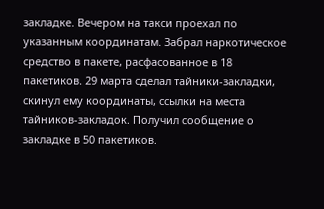закладке. Вечером на такси проехал по указанным координатам. Забрал наркотическое средство в пакете, расфасованное в 18 пакетиков. 29 марта сделал тайники-закладки, скинул ему координаты, ссылки на места тайников-закладок. Получил сообщение о закладке в 50 пакетиков.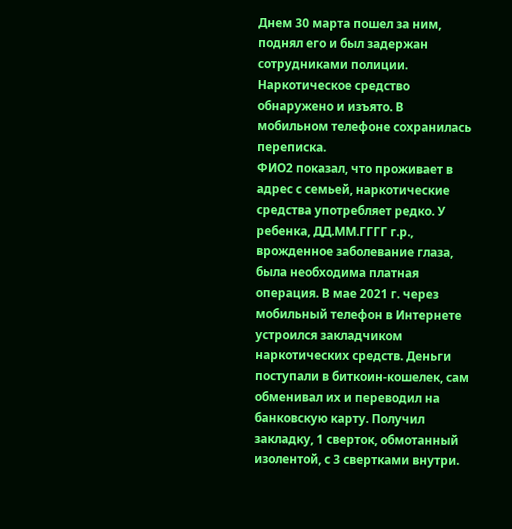Днем 30 марта пошел за ним, поднял его и был задержан сотрудниками полиции. Наркотическое средство обнаружено и изъято. В мобильном телефоне сохранилась переписка.
ФИО2 показал, что проживает в адрес с семьей, наркотические средства употребляет редко. У ребенка, ДД.ММ.ГГГГ г.р., врожденное заболевание глаза, была необходима платная операция. В мае 2021 г. через мобильный телефон в Интернете устроился закладчиком наркотических средств. Деньги поступали в биткоин-кошелек, сам обменивал их и переводил на банковскую карту. Получил закладку, 1 сверток, обмотанный изолентой, с 3 свертками внутри.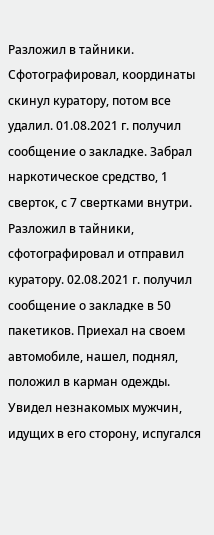Разложил в тайники. Сфотографировал, координаты скинул куратору, потом все удалил. 01.08.2021 г. получил сообщение о закладке. Забрал наркотическое средство, 1 сверток, с 7 свертками внутри. Разложил в тайники, сфотографировал и отправил куратору. 02.08.2021 г. получил сообщение о закладке в 50 пакетиков. Приехал на своем автомобиле, нашел, поднял, положил в карман одежды. Увидел незнакомых мужчин, идущих в его сторону, испугался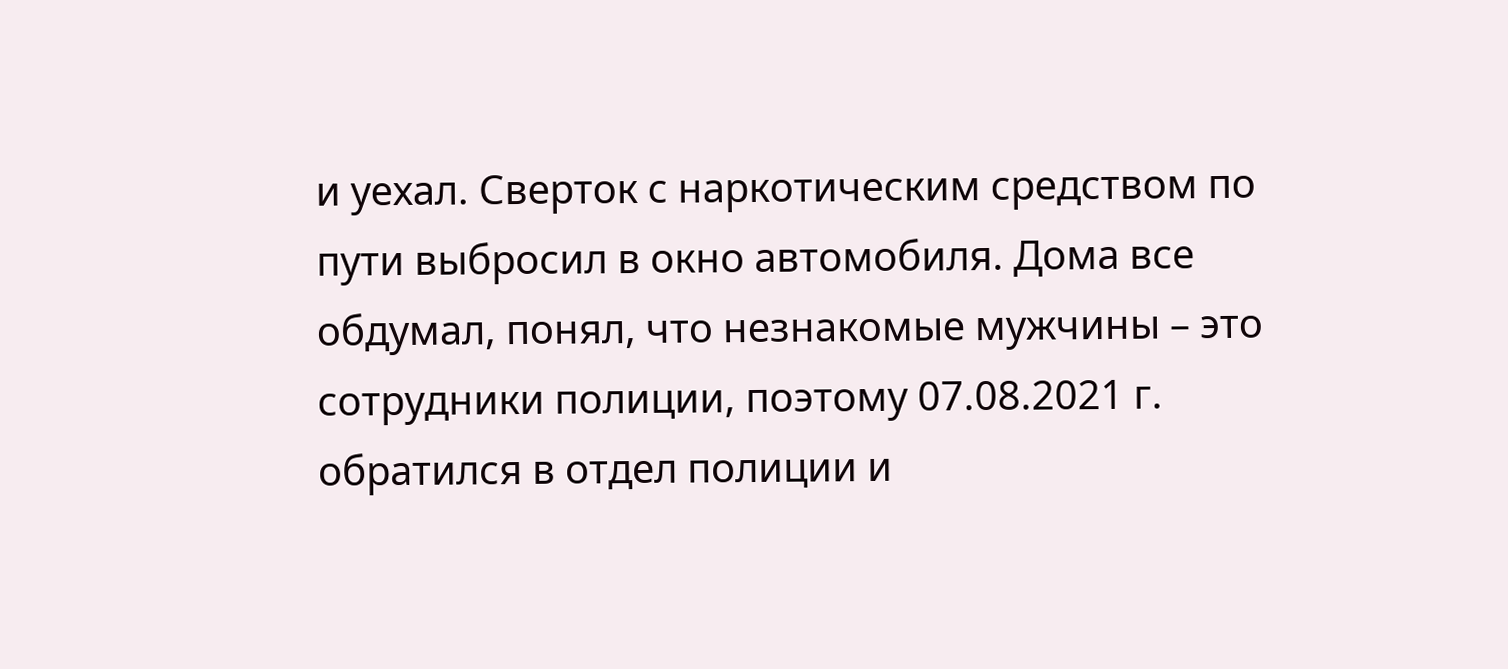и уехал. Сверток с наркотическим средством по пути выбросил в окно автомобиля. Дома все обдумал, понял, что незнакомые мужчины – это сотрудники полиции, поэтому 07.08.2021 г. обратился в отдел полиции и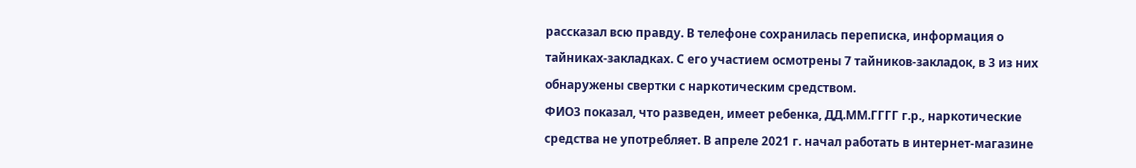рассказал всю правду. В телефоне сохранилась переписка, информация о тайниках-закладках. С его участием осмотрены 7 тайников-закладок, в 3 из них обнаружены свертки с наркотическим средством.
ФИО3 показал, что разведен, имеет ребенка, ДД.ММ.ГГГГ г.р., наркотические средства не употребляет. В апреле 2021 г. начал работать в интернет-магазине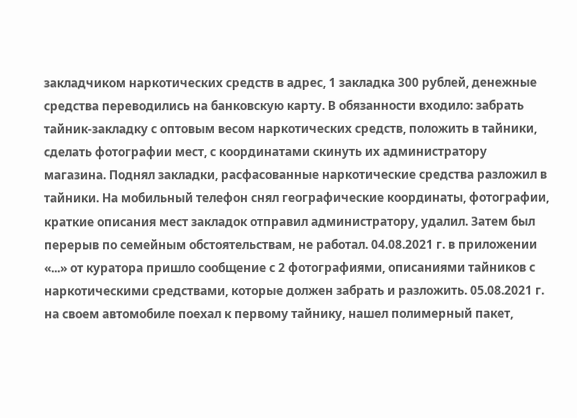закладчиком наркотических средств в адрес, 1 закладка 300 рублей, денежные средства переводились на банковскую карту. В обязанности входило: забрать тайник-закладку с оптовым весом наркотических средств, положить в тайники, сделать фотографии мест, с координатами скинуть их администратору магазина. Поднял закладки, расфасованные наркотические средства разложил в тайники. На мобильный телефон снял географические координаты, фотографии, краткие описания мест закладок отправил администратору, удалил. Затем был перерыв по семейным обстоятельствам, не работал. 04.08.2021 г. в приложении «...» от куратора пришло сообщение с 2 фотографиями, описаниями тайников с наркотическими средствами, которые должен забрать и разложить. 05.08.2021 г. на своем автомобиле поехал к первому тайнику, нашел полимерный пакет,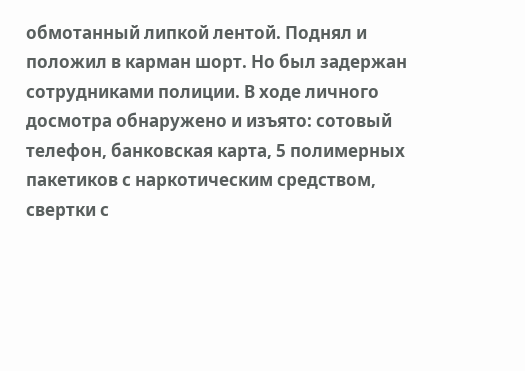обмотанный липкой лентой. Поднял и положил в карман шорт. Но был задержан сотрудниками полиции. В ходе личного досмотра обнаружено и изъято: сотовый телефон, банковская карта, 5 полимерных пакетиков с наркотическим средством, свертки с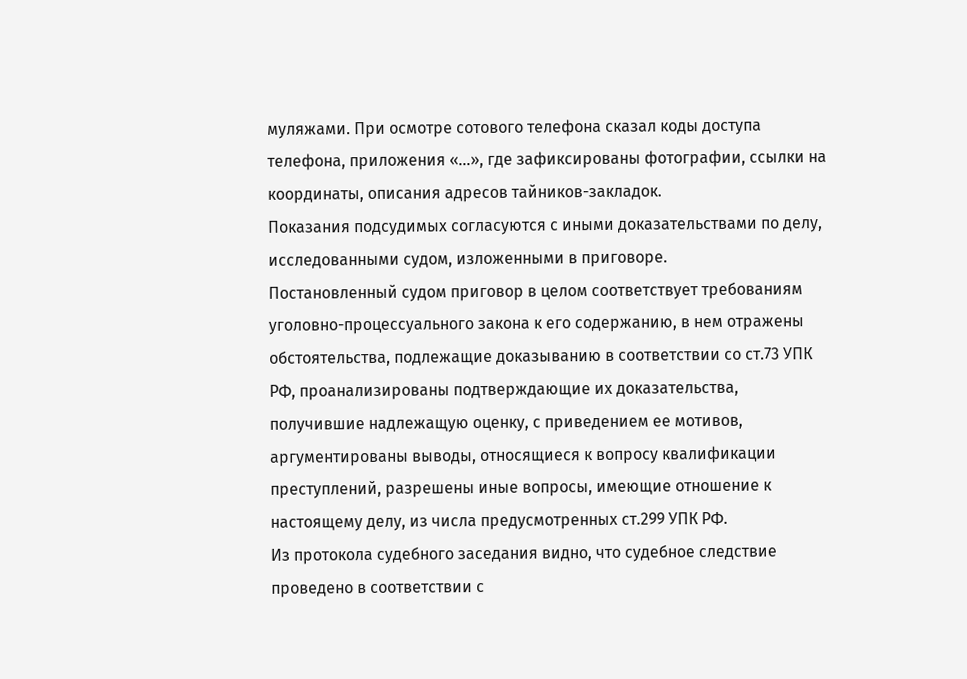муляжами. При осмотре сотового телефона сказал коды доступа телефона, приложения «...», где зафиксированы фотографии, ссылки на координаты, описания адресов тайников-закладок.
Показания подсудимых согласуются с иными доказательствами по делу, исследованными судом, изложенными в приговоре.
Постановленный судом приговор в целом соответствует требованиям уголовно-процессуального закона к его содержанию, в нем отражены обстоятельства, подлежащие доказыванию в соответствии со ст.73 УПК РФ, проанализированы подтверждающие их доказательства, получившие надлежащую оценку, с приведением ее мотивов, аргументированы выводы, относящиеся к вопросу квалификации преступлений, разрешены иные вопросы, имеющие отношение к настоящему делу, из числа предусмотренных ст.299 УПК РФ.
Из протокола судебного заседания видно, что судебное следствие проведено в соответствии с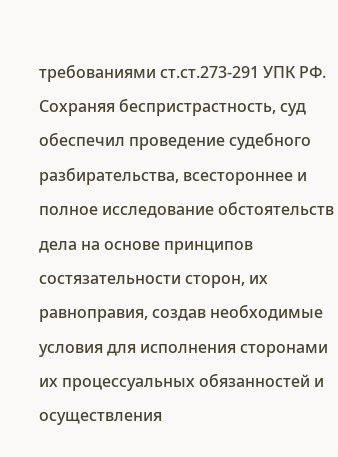требованиями ст.ст.273-291 УПК РФ.
Сохраняя беспристрастность, суд обеспечил проведение судебного разбирательства, всестороннее и полное исследование обстоятельств дела на основе принципов состязательности сторон, их равноправия, создав необходимые условия для исполнения сторонами их процессуальных обязанностей и осуществления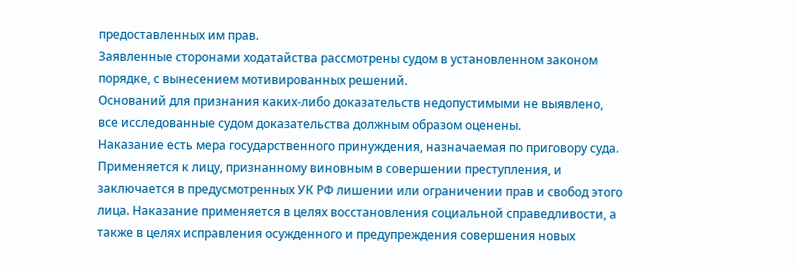предоставленных им прав.
Заявленные сторонами ходатайства рассмотрены судом в установленном законом порядке, с вынесением мотивированных решений.
Оснований для признания каких-либо доказательств недопустимыми не выявлено, все исследованные судом доказательства должным образом оценены.
Наказание есть мера государственного принуждения, назначаемая по приговору суда. Применяется к лицу, признанному виновным в совершении преступления, и заключается в предусмотренных УК РФ лишении или ограничении прав и свобод этого лица. Наказание применяется в целях восстановления социальной справедливости, а также в целях исправления осужденного и предупреждения совершения новых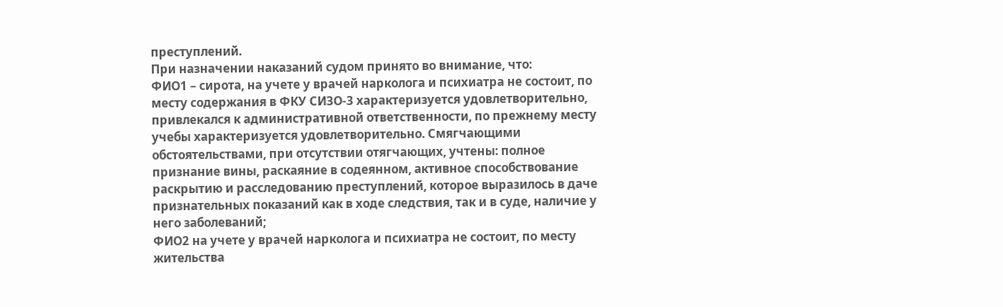преступлений.
При назначении наказаний судом принято во внимание, что:
ФИО1 – сирота, на учете у врачей нарколога и психиатра не состоит, по месту содержания в ФКУ СИЗО-3 характеризуется удовлетворительно, привлекался к административной ответственности, по прежнему месту учебы характеризуется удовлетворительно. Смягчающими обстоятельствами, при отсутствии отягчающих, учтены: полное признание вины, раскаяние в содеянном, активное способствование раскрытию и расследованию преступлений, которое выразилось в даче признательных показаний как в ходе следствия, так и в суде, наличие у него заболеваний;
ФИО2 на учете у врачей нарколога и психиатра не состоит, по месту жительства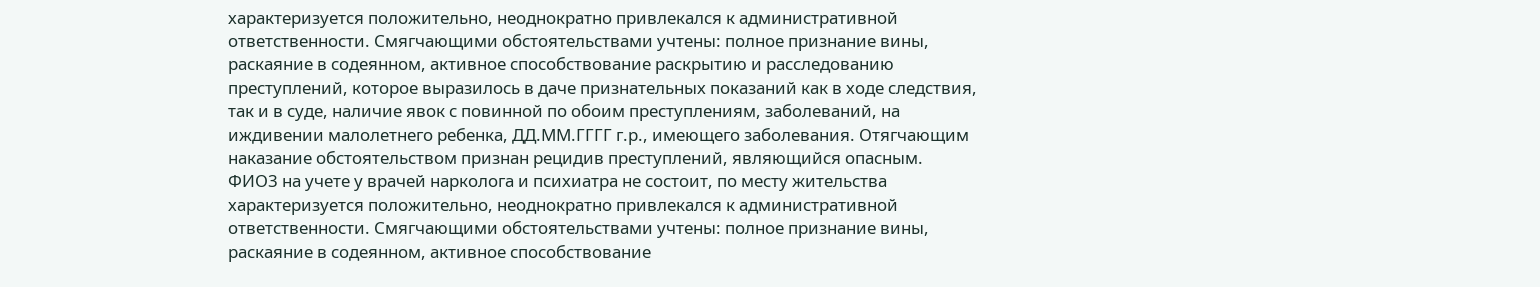характеризуется положительно, неоднократно привлекался к административной ответственности. Смягчающими обстоятельствами учтены: полное признание вины, раскаяние в содеянном, активное способствование раскрытию и расследованию преступлений, которое выразилось в даче признательных показаний как в ходе следствия, так и в суде, наличие явок с повинной по обоим преступлениям, заболеваний, на иждивении малолетнего ребенка, ДД.ММ.ГГГГ г.р., имеющего заболевания. Отягчающим наказание обстоятельством признан рецидив преступлений, являющийся опасным.
ФИО3 на учете у врачей нарколога и психиатра не состоит, по месту жительства характеризуется положительно, неоднократно привлекался к административной ответственности. Смягчающими обстоятельствами учтены: полное признание вины, раскаяние в содеянном, активное способствование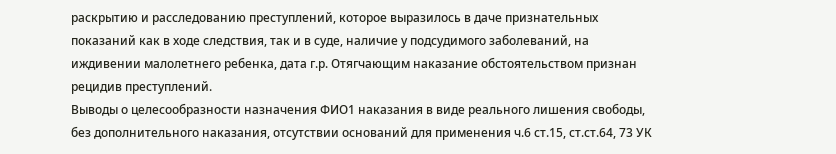раскрытию и расследованию преступлений, которое выразилось в даче признательных показаний как в ходе следствия, так и в суде, наличие у подсудимого заболеваний, на иждивении малолетнего ребенка, дата г.р. Отягчающим наказание обстоятельством признан рецидив преступлений.
Выводы о целесообразности назначения ФИО1 наказания в виде реального лишения свободы, без дополнительного наказания, отсутствии оснований для применения ч.6 ст.15, ст.ст.64, 73 УК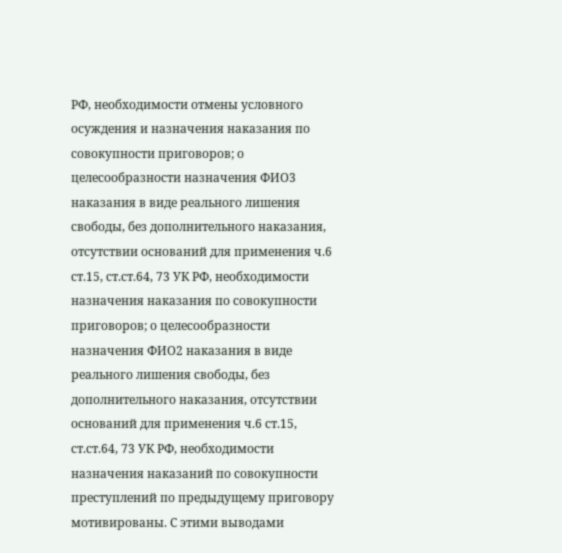РФ, необходимости отмены условного осуждения и назначения наказания по совокупности приговоров; о целесообразности назначения ФИО3 наказания в виде реального лишения свободы, без дополнительного наказания, отсутствии оснований для применения ч.6 ст.15, ст.ст.64, 73 УК РФ, необходимости назначения наказания по совокупности приговоров; о целесообразности назначения ФИО2 наказания в виде реального лишения свободы, без дополнительного наказания, отсутствии оснований для применения ч.6 ст.15, ст.ст.64, 73 УК РФ, необходимости назначения наказаний по совокупности преступлений по предыдущему приговору мотивированы. С этими выводами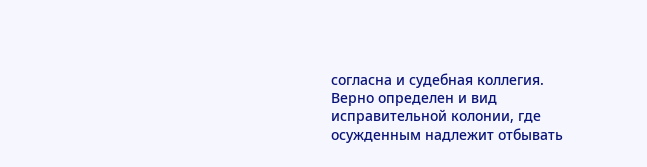согласна и судебная коллегия.
Верно определен и вид исправительной колонии, где осужденным надлежит отбывать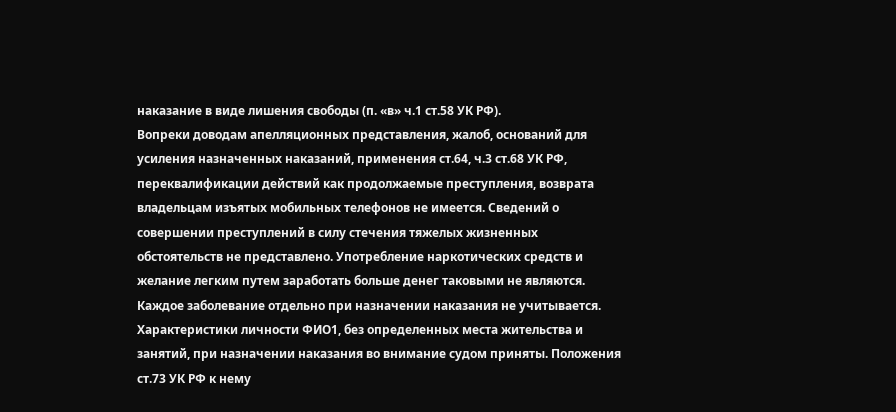наказание в виде лишения свободы (п. «в» ч.1 ст.58 УК РФ).
Вопреки доводам апелляционных представления, жалоб, оснований для усиления назначенных наказаний, применения ст.64, ч.3 ст.68 УК РФ, переквалификации действий как продолжаемые преступления, возврата владельцам изъятых мобильных телефонов не имеется. Сведений о совершении преступлений в силу стечения тяжелых жизненных обстоятельств не представлено. Употребление наркотических средств и желание легким путем заработать больше денег таковыми не являются. Каждое заболевание отдельно при назначении наказания не учитывается.
Характеристики личности ФИО1, без определенных места жительства и занятий, при назначении наказания во внимание судом приняты. Положения ст.73 УК РФ к нему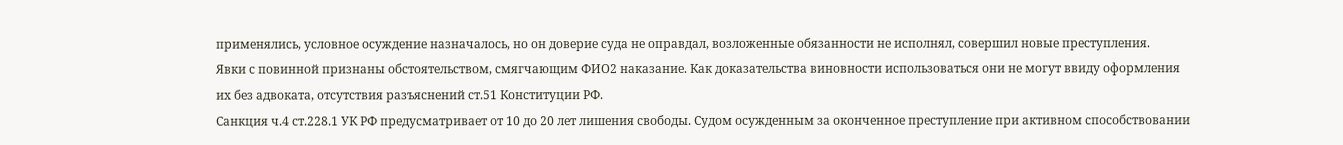применялись, условное осуждение назначалось, но он доверие суда не оправдал, возложенные обязанности не исполнял, совершил новые преступления.
Явки с повинной признаны обстоятельством, смягчающим ФИО2 наказание. Как доказательства виновности использоваться они не могут ввиду оформления их без адвоката, отсутствия разъяснений ст.51 Конституции РФ.
Санкция ч.4 ст.228.1 УК РФ предусматривает от 10 до 20 лет лишения свободы. Судом осужденным за оконченное преступление при активном способствовании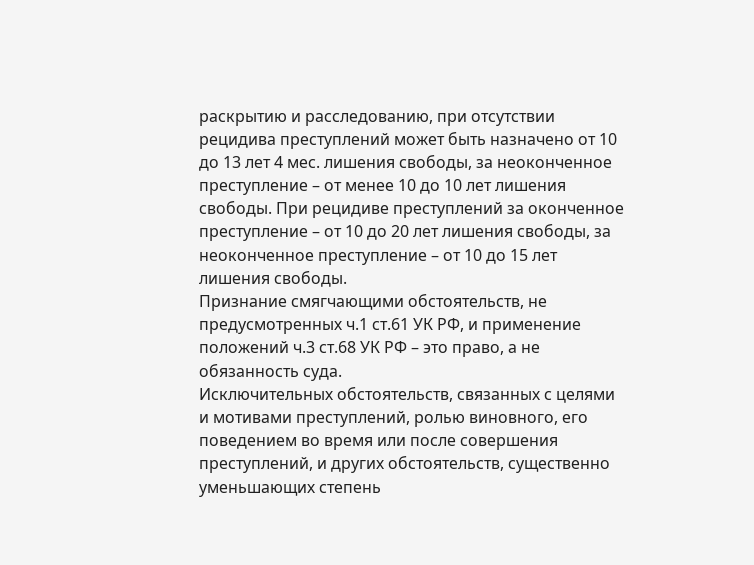раскрытию и расследованию, при отсутствии рецидива преступлений может быть назначено от 10 до 13 лет 4 мес. лишения свободы, за неоконченное преступление – от менее 10 до 10 лет лишения свободы. При рецидиве преступлений за оконченное преступление – от 10 до 20 лет лишения свободы, за неоконченное преступление – от 10 до 15 лет лишения свободы.
Признание смягчающими обстоятельств, не предусмотренных ч.1 ст.61 УК РФ, и применение положений ч.3 ст.68 УК РФ – это право, а не обязанность суда.
Исключительных обстоятельств, связанных с целями и мотивами преступлений, ролью виновного, его поведением во время или после совершения преступлений, и других обстоятельств, существенно уменьшающих степень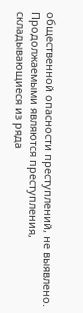общественной опасности преступлений, не выявлено.
Продолжаемыми являются преступления, складывающиеся из ряда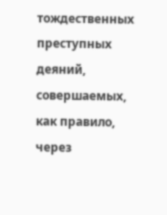тождественных преступных деяний, совершаемых, как правило, через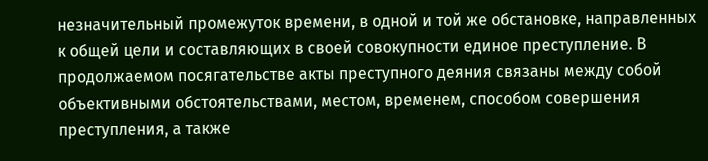незначительный промежуток времени, в одной и той же обстановке, направленных к общей цели и составляющих в своей совокупности единое преступление. В продолжаемом посягательстве акты преступного деяния связаны между собой объективными обстоятельствами, местом, временем, способом совершения преступления, а также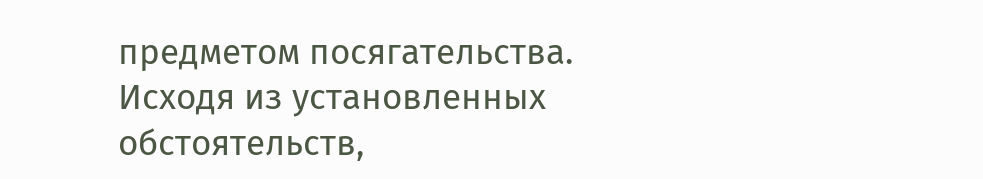предметом посягательства.
Исходя из установленных обстоятельств,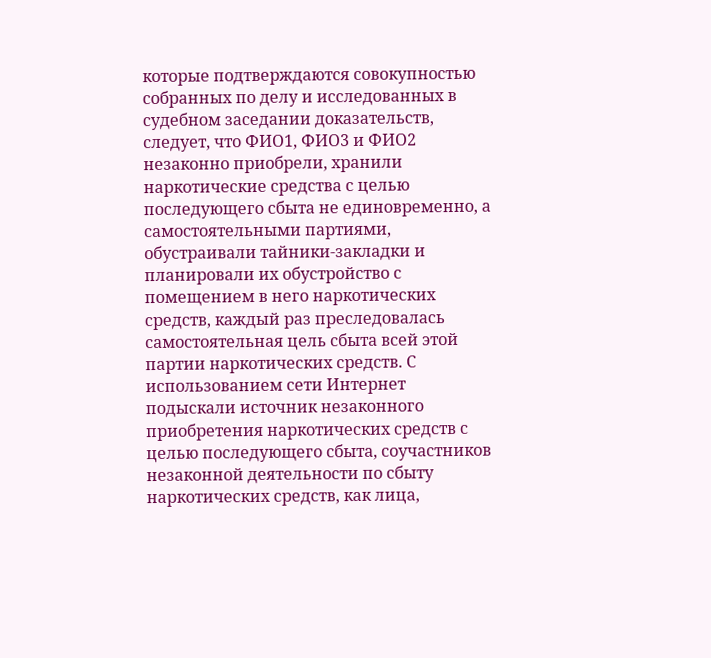которые подтверждаются совокупностью собранных по делу и исследованных в судебном заседании доказательств, следует, что ФИО1, ФИО3 и ФИО2 незаконно приобрели, хранили наркотические средства с целью последующего сбыта не единовременно, а самостоятельными партиями, обустраивали тайники-закладки и планировали их обустройство с помещением в него наркотических средств, каждый раз преследовалась самостоятельная цель сбыта всей этой партии наркотических средств. С использованием сети Интернет подыскали источник незаконного приобретения наркотических средств с целью последующего сбыта, соучастников незаконной деятельности по сбыту наркотических средств, как лица,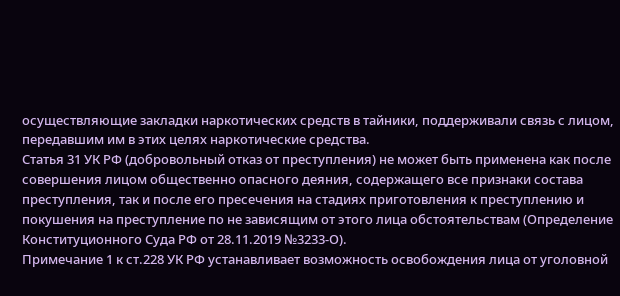осуществляющие закладки наркотических средств в тайники, поддерживали связь с лицом, передавшим им в этих целях наркотические средства.
Статья 31 УК РФ (добровольный отказ от преступления) не может быть применена как после совершения лицом общественно опасного деяния, содержащего все признаки состава преступления, так и после его пресечения на стадиях приготовления к преступлению и покушения на преступление по не зависящим от этого лица обстоятельствам (Определение Конституционного Суда РФ от 28.11.2019 №3233-О).
Примечание 1 к ст.228 УК РФ устанавливает возможность освобождения лица от уголовной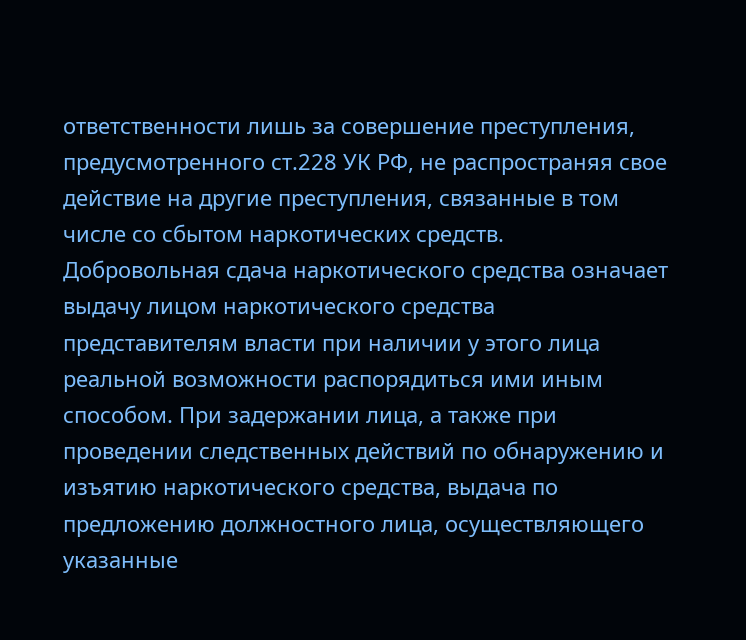ответственности лишь за совершение преступления, предусмотренного ст.228 УК РФ, не распространяя свое действие на другие преступления, связанные в том числе со сбытом наркотических средств.
Добровольная сдача наркотического средства означает выдачу лицом наркотического средства представителям власти при наличии у этого лица реальной возможности распорядиться ими иным способом. При задержании лица, а также при проведении следственных действий по обнаружению и изъятию наркотического средства, выдача по предложению должностного лица, осуществляющего указанные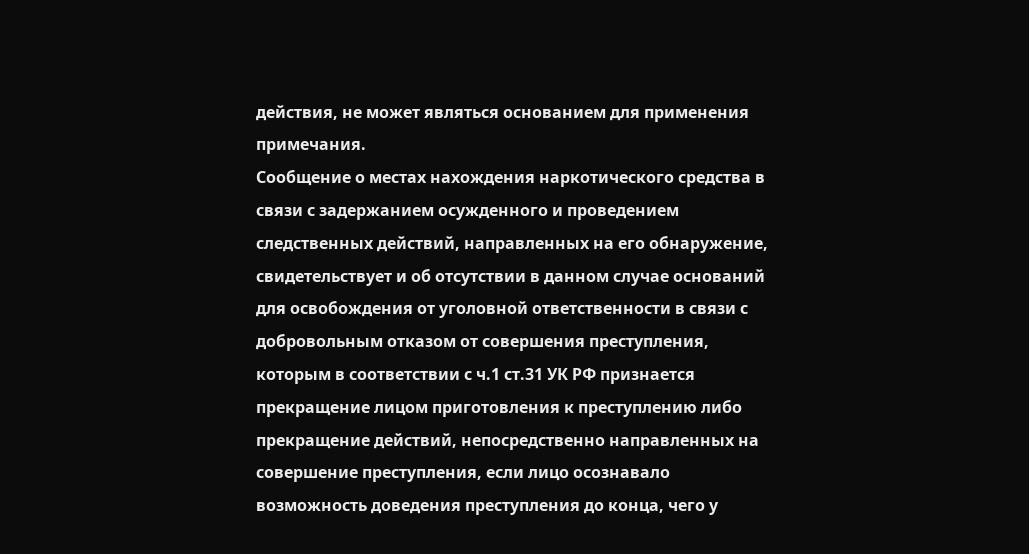действия, не может являться основанием для применения примечания.
Сообщение о местах нахождения наркотического средства в связи с задержанием осужденного и проведением следственных действий, направленных на его обнаружение, свидетельствует и об отсутствии в данном случае оснований для освобождения от уголовной ответственности в связи с добровольным отказом от совершения преступления, которым в соответствии с ч.1 ст.31 УК РФ признается прекращение лицом приготовления к преступлению либо прекращение действий, непосредственно направленных на совершение преступления, если лицо осознавало возможность доведения преступления до конца, чего у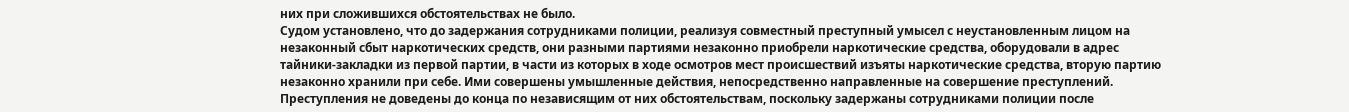них при сложившихся обстоятельствах не было.
Судом установлено, что до задержания сотрудниками полиции, реализуя совместный преступный умысел с неустановленным лицом на незаконный сбыт наркотических средств, они разными партиями незаконно приобрели наркотические средства, оборудовали в адрес тайники-закладки из первой партии, в части из которых в ходе осмотров мест происшествий изъяты наркотические средства, вторую партию незаконно хранили при себе. Ими совершены умышленные действия, непосредственно направленные на совершение преступлений. Преступления не доведены до конца по независящим от них обстоятельствам, поскольку задержаны сотрудниками полиции после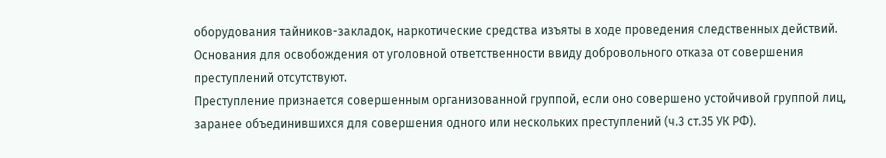оборудования тайников-закладок, наркотические средства изъяты в ходе проведения следственных действий. Основания для освобождения от уголовной ответственности ввиду добровольного отказа от совершения преступлений отсутствуют.
Преступление признается совершенным организованной группой, если оно совершено устойчивой группой лиц, заранее объединившихся для совершения одного или нескольких преступлений (ч.3 ст.35 УК РФ).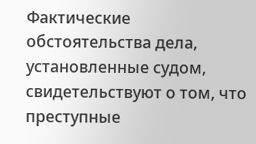Фактические обстоятельства дела, установленные судом, свидетельствуют о том, что преступные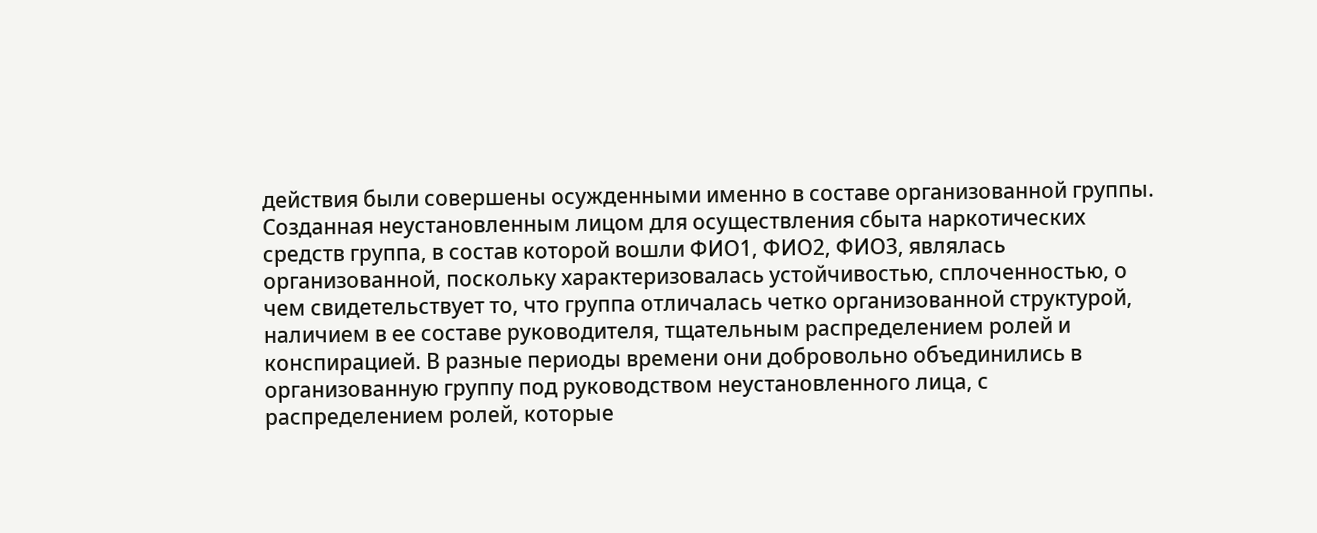действия были совершены осужденными именно в составе организованной группы. Созданная неустановленным лицом для осуществления сбыта наркотических средств группа, в состав которой вошли ФИО1, ФИО2, ФИО3, являлась организованной, поскольку характеризовалась устойчивостью, сплоченностью, о чем свидетельствует то, что группа отличалась четко организованной структурой, наличием в ее составе руководителя, тщательным распределением ролей и конспирацией. В разные периоды времени они добровольно объединились в организованную группу под руководством неустановленного лица, с распределением ролей, которые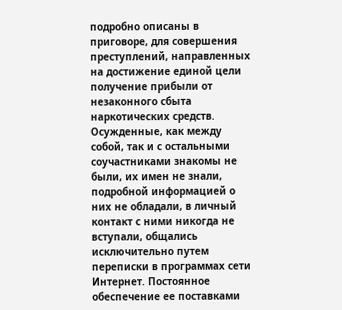подробно описаны в приговоре, для совершения преступлений, направленных на достижение единой цели получение прибыли от незаконного сбыта наркотических средств. Осужденные, как между собой, так и с остальными соучастниками знакомы не были, их имен не знали, подробной информацией о них не обладали, в личный контакт с ними никогда не вступали, общались исключительно путем переписки в программах сети Интернет. Постоянное обеспечение ее поставками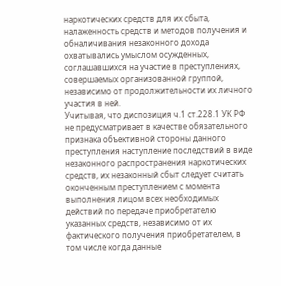наркотических средств для их сбыта, налаженность средств и методов получения и обналичивания незаконного дохода охватывались умыслом осужденных, соглашавшихся на участие в преступлениях, совершаемых организованной группой, независимо от продолжительности их личного участия в ней.
Учитывая, что диспозиция ч.1 ст.228.1 УК РФ не предусматривает в качестве обязательного признака объективной стороны данного преступления наступление последствий в виде незаконного распространения наркотических средств, их незаконный сбыт следует считать оконченным преступлением с момента выполнения лицом всех необходимых действий по передаче приобретателю указанных средств, независимо от их фактического получения приобретателем, в том числе когда данные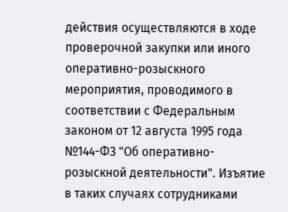действия осуществляются в ходе проверочной закупки или иного оперативно-розыскного мероприятия, проводимого в соответствии с Федеральным законом от 12 августа 1995 года №144-ФЗ "Об оперативно-розыскной деятельности". Изъятие в таких случаях сотрудниками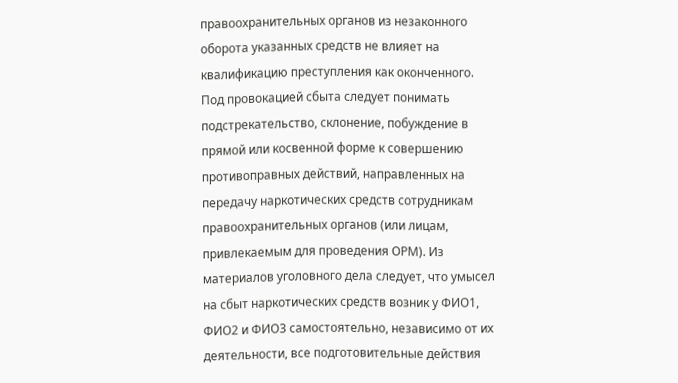правоохранительных органов из незаконного оборота указанных средств не влияет на квалификацию преступления как оконченного.
Под провокацией сбыта следует понимать подстрекательство, склонение, побуждение в прямой или косвенной форме к совершению противоправных действий, направленных на передачу наркотических средств сотрудникам правоохранительных органов (или лицам, привлекаемым для проведения ОРМ). Из материалов уголовного дела следует, что умысел на сбыт наркотических средств возник у ФИО1, ФИО2 и ФИО3 самостоятельно, независимо от их деятельности, все подготовительные действия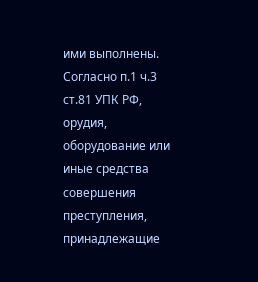ими выполнены.
Согласно п.1 ч.3 ст.81 УПК РФ, орудия, оборудование или иные средства совершения преступления, принадлежащие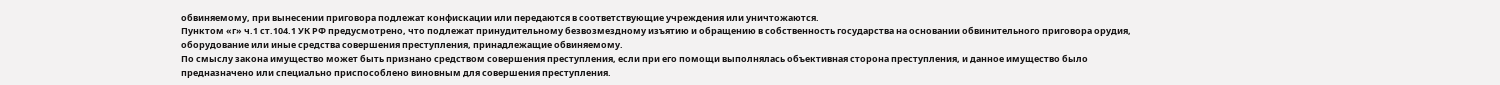обвиняемому, при вынесении приговора подлежат конфискации или передаются в соответствующие учреждения или уничтожаются.
Пунктом «г» ч.1 ст.104.1 УК РФ предусмотрено, что подлежат принудительному безвозмездному изъятию и обращению в собственность государства на основании обвинительного приговора орудия, оборудование или иные средства совершения преступления, принадлежащие обвиняемому.
По смыслу закона имущество может быть признано средством совершения преступления, если при его помощи выполнялась объективная сторона преступления, и данное имущество было предназначено или специально приспособлено виновным для совершения преступления.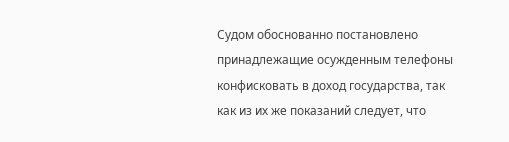Судом обоснованно постановлено принадлежащие осужденным телефоны конфисковать в доход государства, так как из их же показаний следует, что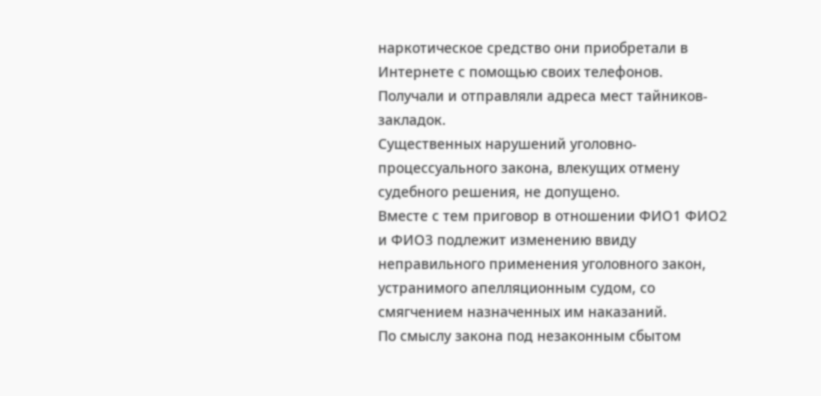наркотическое средство они приобретали в Интернете с помощью своих телефонов. Получали и отправляли адреса мест тайников-закладок.
Существенных нарушений уголовно-процессуального закона, влекущих отмену судебного решения, не допущено.
Вместе с тем приговор в отношении ФИО1 ФИО2 и ФИО3 подлежит изменению ввиду неправильного применения уголовного закон, устранимого апелляционным судом, со смягчением назначенных им наказаний.
По смыслу закона под незаконным сбытом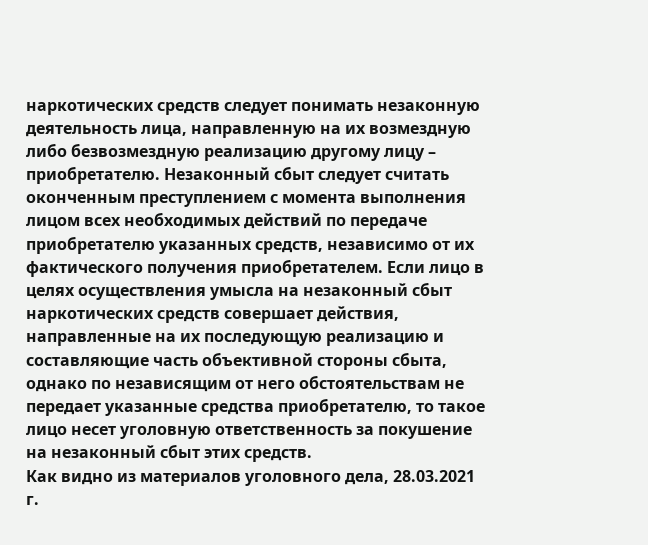наркотических средств следует понимать незаконную деятельность лица, направленную на их возмездную либо безвозмездную реализацию другому лицу – приобретателю. Незаконный сбыт следует считать оконченным преступлением с момента выполнения лицом всех необходимых действий по передаче приобретателю указанных средств, независимо от их фактического получения приобретателем. Если лицо в целях осуществления умысла на незаконный сбыт наркотических средств совершает действия, направленные на их последующую реализацию и составляющие часть объективной стороны сбыта, однако по независящим от него обстоятельствам не передает указанные средства приобретателю, то такое лицо несет уголовную ответственность за покушение на незаконный сбыт этих средств.
Как видно из материалов уголовного дела, 28.03.2021 г.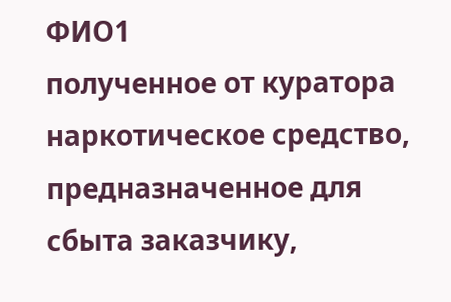ФИО1
полученное от куратора наркотическое средство, предназначенное для сбыта заказчику,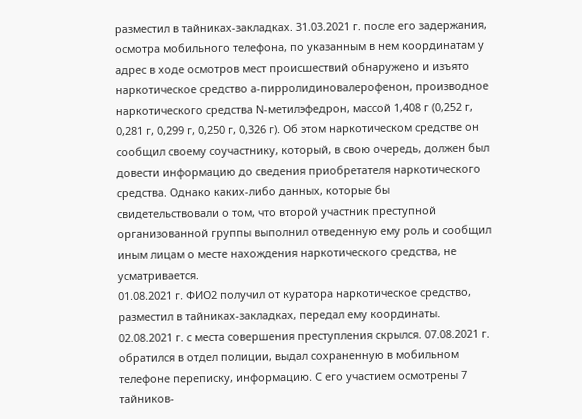разместил в тайниках-закладках. 31.03.2021 г. после его задержания, осмотра мобильного телефона, по указанным в нем координатам у адрес в ходе осмотров мест происшествий обнаружено и изъято наркотическое средство а-пирролидиновалерофенон, производное наркотического средства N-метилэфедрон, массой 1,408 г (0,252 г, 0,281 г, 0,299 г, 0,250 г, 0,326 г). Об этом наркотическом средстве он сообщил своему соучастнику, который, в свою очередь, должен был довести информацию до сведения приобретателя наркотического средства. Однако каких-либо данных, которые бы свидетельствовали о том, что второй участник преступной организованной группы выполнил отведенную ему роль и сообщил иным лицам о месте нахождения наркотического средства, не усматривается.
01.08.2021 г. ФИО2 получил от куратора наркотическое средство, разместил в тайниках-закладках, передал ему координаты. 02.08.2021 г. с места совершения преступления скрылся. 07.08.2021 г. обратился в отдел полиции, выдал сохраненную в мобильном телефоне переписку, информацию. С его участием осмотрены 7 тайников-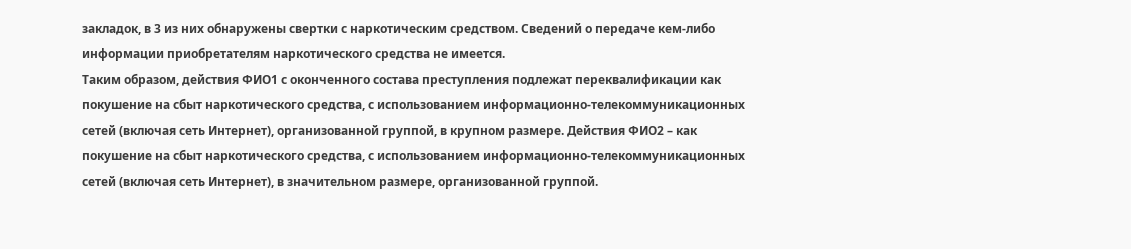закладок, в 3 из них обнаружены свертки с наркотическим средством. Сведений о передаче кем-либо информации приобретателям наркотического средства не имеется.
Таким образом, действия ФИО1 с оконченного состава преступления подлежат переквалификации как покушение на сбыт наркотического средства, с использованием информационно-телекоммуникационных сетей (включая сеть Интернет), организованной группой, в крупном размере. Действия ФИО2 – как покушение на сбыт наркотического средства, с использованием информационно-телекоммуникационных сетей (включая сеть Интернет), в значительном размере, организованной группой.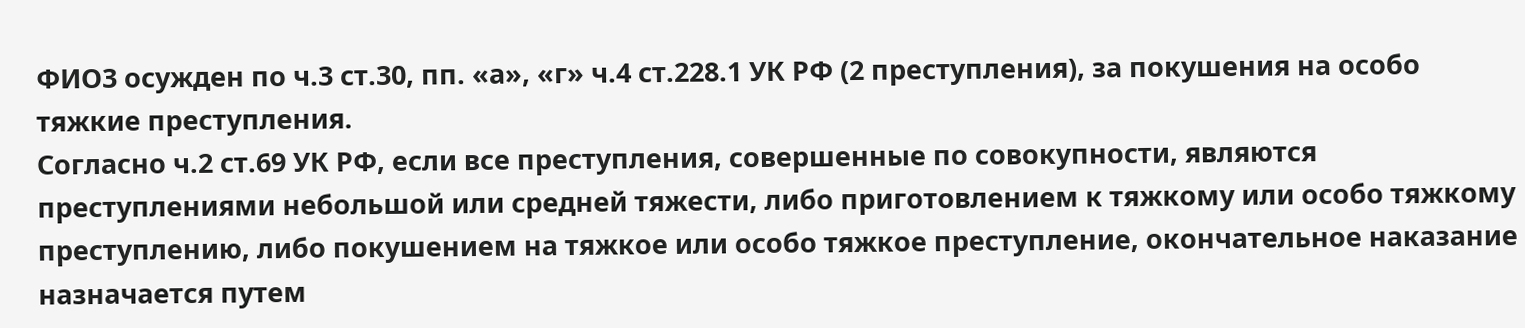ФИО3 осужден по ч.3 ст.30, пп. «а», «г» ч.4 ст.228.1 УК РФ (2 преступления), за покушения на особо тяжкие преступления.
Согласно ч.2 ст.69 УК РФ, если все преступления, совершенные по совокупности, являются преступлениями небольшой или средней тяжести, либо приготовлением к тяжкому или особо тяжкому преступлению, либо покушением на тяжкое или особо тяжкое преступление, окончательное наказание назначается путем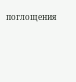поглощения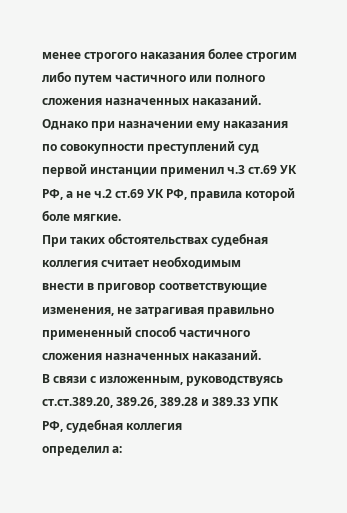менее строгого наказания более строгим либо путем частичного или полного сложения назначенных наказаний.
Однако при назначении ему наказания по совокупности преступлений суд первой инстанции применил ч.3 ст.69 УК РФ, а не ч.2 ст.69 УК РФ, правила которой боле мягкие.
При таких обстоятельствах судебная коллегия считает необходимым
внести в приговор соответствующие изменения, не затрагивая правильно примененный способ частичного сложения назначенных наказаний.
В связи с изложенным, руководствуясь ст.ст.389.20, 389.26, 389.28 и 389.33 УПК РФ, судебная коллегия
определил а: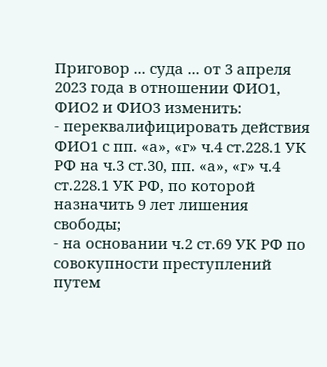Приговор ... суда ... от 3 апреля 2023 года в отношении ФИО1, ФИО2 и ФИО3 изменить:
- переквалифицировать действия ФИО1 с пп. «а», «г» ч.4 ст.228.1 УК РФ на ч.3 ст.30, пп. «а», «г» ч.4 ст.228.1 УК РФ, по которой назначить 9 лет лишения свободы;
- на основании ч.2 ст.69 УК РФ по совокупности преступлений путем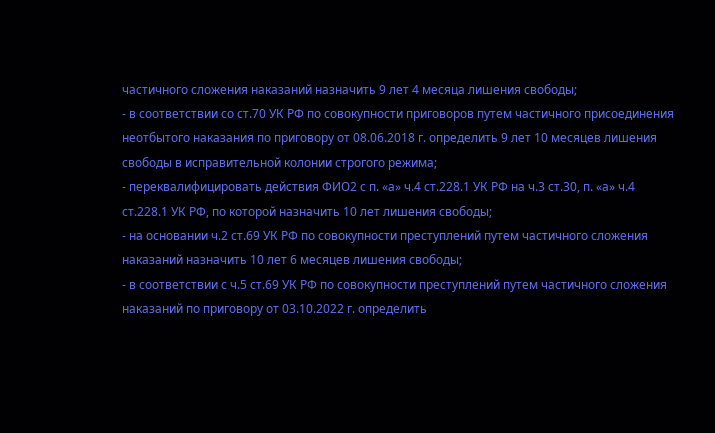частичного сложения наказаний назначить 9 лет 4 месяца лишения свободы;
- в соответствии со ст.70 УК РФ по совокупности приговоров путем частичного присоединения неотбытого наказания по приговору от 08.06.2018 г. определить 9 лет 10 месяцев лишения свободы в исправительной колонии строгого режима;
- переквалифицировать действия ФИО2 с п. «а» ч.4 ст.228.1 УК РФ на ч.3 ст.30, п. «а» ч.4 ст.228.1 УК РФ, по которой назначить 10 лет лишения свободы;
- на основании ч.2 ст.69 УК РФ по совокупности преступлений путем частичного сложения наказаний назначить 10 лет 6 месяцев лишения свободы;
- в соответствии с ч.5 ст.69 УК РФ по совокупности преступлений путем частичного сложения наказаний по приговору от 03.10.2022 г. определить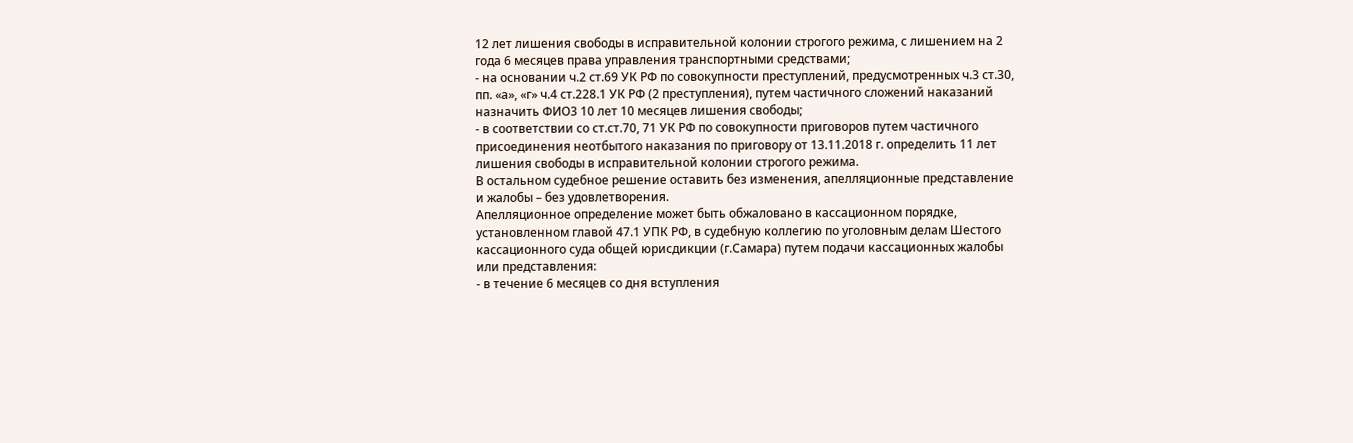12 лет лишения свободы в исправительной колонии строгого режима, с лишением на 2 года 6 месяцев права управления транспортными средствами;
- на основании ч.2 ст.69 УК РФ по совокупности преступлений, предусмотренных ч.3 ст.30, пп. «а», «г» ч.4 ст.228.1 УК РФ (2 преступления), путем частичного сложений наказаний назначить ФИО3 10 лет 10 месяцев лишения свободы;
- в соответствии со ст.ст.70, 71 УК РФ по совокупности приговоров путем частичного присоединения неотбытого наказания по приговору от 13.11.2018 г. определить 11 лет лишения свободы в исправительной колонии строгого режима.
В остальном судебное решение оставить без изменения, апелляционные представление и жалобы – без удовлетворения.
Апелляционное определение может быть обжаловано в кассационном порядке, установленном главой 47.1 УПК РФ, в судебную коллегию по уголовным делам Шестого кассационного суда общей юрисдикции (г.Самара) путем подачи кассационных жалобы или представления:
- в течение 6 месяцев со дня вступления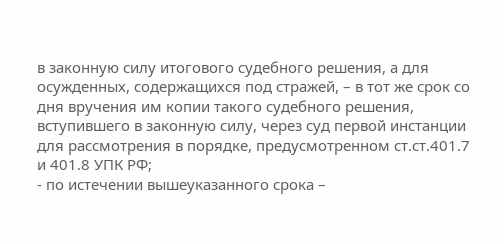в законную силу итогового судебного решения, а для осужденных, содержащихся под стражей, – в тот же срок со дня вручения им копии такого судебного решения, вступившего в законную силу, через суд первой инстанции для рассмотрения в порядке, предусмотренном ст.ст.401.7 и 401.8 УПК РФ;
- по истечении вышеуказанного срока –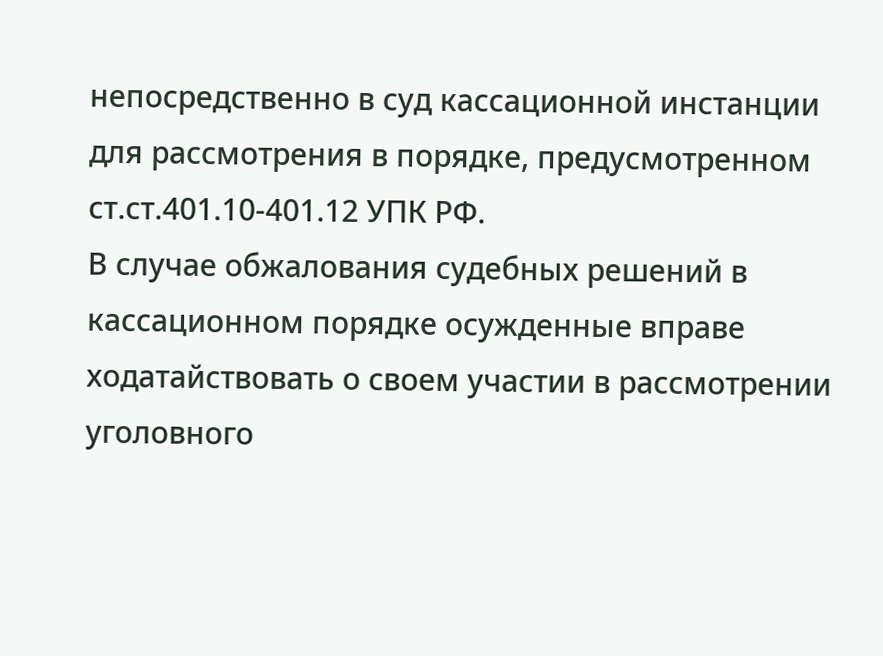непосредственно в суд кассационной инстанции для рассмотрения в порядке, предусмотренном ст.ст.401.10-401.12 УПК РФ.
В случае обжалования судебных решений в кассационном порядке осужденные вправе ходатайствовать о своем участии в рассмотрении уголовного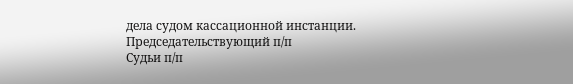дела судом кассационной инстанции.
Председательствующий п/п
Судьи п/п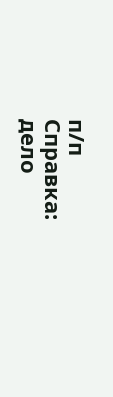п/п
Справка:
дело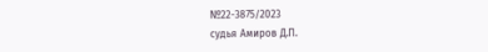№22-3875/2023
судья Амиров Д.П.